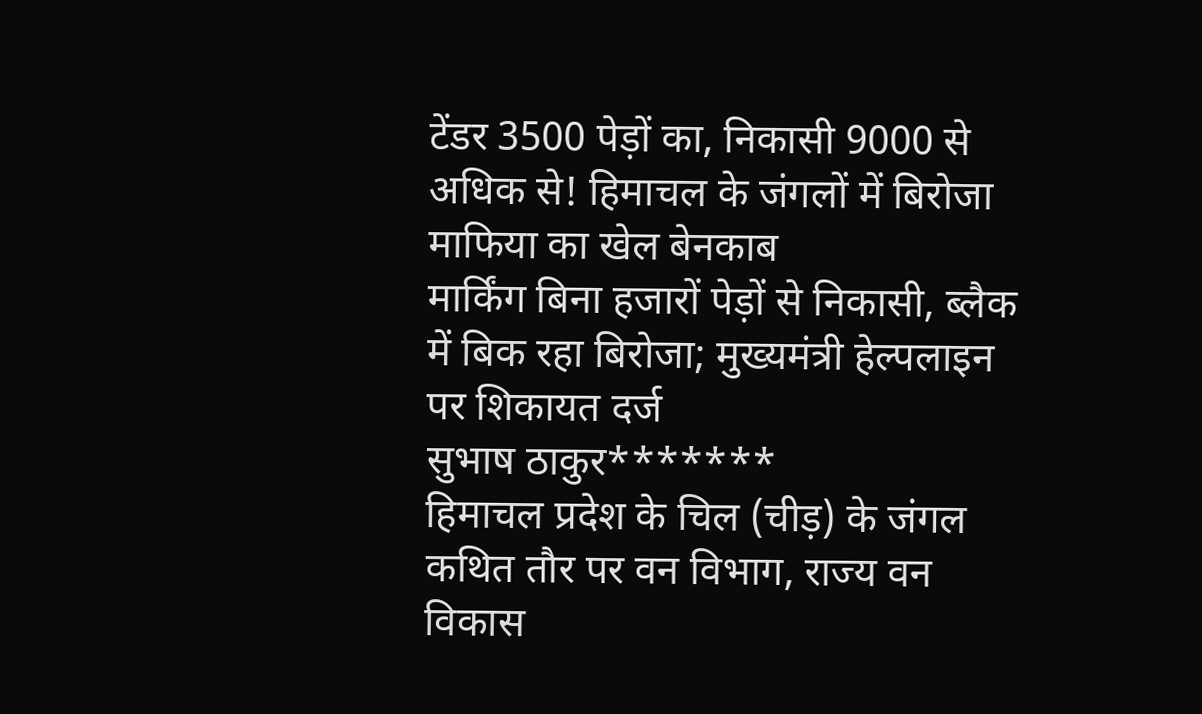टेंडर 3500 पेड़ों का, निकासी 9000 से अधिक से! हिमाचल के जंगलों में बिरोजा माफिया का खेल बेनकाब
मार्किंग बिना हजारों पेड़ों से निकासी, ब्लैक में बिक रहा बिरोजा; मुख्यमंत्री हेल्पलाइन पर शिकायत दर्ज
सुभाष ठाकुर*******
हिमाचल प्रदेश के चिल (चीड़) के जंगल कथित तौर पर वन विभाग, राज्य वन विकास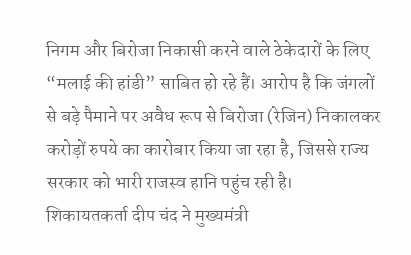निगम और बिरोजा निकासी करने वाले ठेकेदारों के लिए “मलाई की हांडी” साबित हो रहे हैं। आरोप है कि जंगलों से बड़े पैमाने पर अवैध रूप से बिरोजा (रेजिन) निकालकर करोड़ों रुपये का कारोबार किया जा रहा है, जिससे राज्य सरकार को भारी राजस्व हानि पहुंच रही है।
शिकायतकर्ता दीप चंद ने मुख्यमंत्री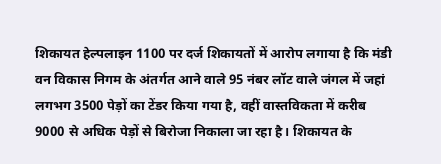शिकायत हेल्पलाइन 1100 पर दर्ज शिकायतों में आरोप लगाया है कि मंडी वन विकास निगम के अंतर्गत आने वाले 95 नंबर लॉट वाले जंगल में जहां लगभग 3500 पेड़ों का टेंडर किया गया है, वहीं वास्तविकता में करीब 9000 से अधिक पेड़ों से बिरोजा निकाला जा रहा है। शिकायत के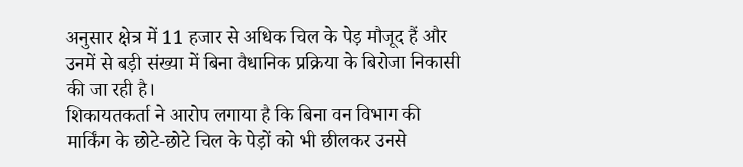अनुसार क्षेत्र में 11 हजार से अधिक चिल के पेड़ मौजूद हैं और उनमें से बड़ी संख्या में बिना वैधानिक प्रक्रिया के बिरोजा निकासी की जा रही है।
शिकायतकर्ता ने आरोप लगाया है कि बिना वन विभाग की मार्किंग के छोटे-छोटे चिल के पेड़ों को भी छीलकर उनसे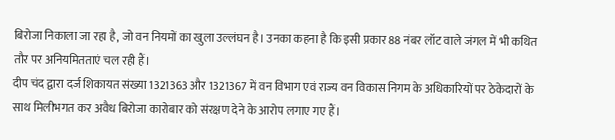बिरोजा निकाला जा रहा है, जो वन नियमों का खुला उल्लंघन है। उनका कहना है कि इसी प्रकार 88 नंबर लॉट वाले जंगल में भी कथित तौर पर अनियमितताएं चल रही हैं।
दीप चंद द्वारा दर्ज शिकायत संख्या 1321363 और 1321367 में वन विभाग एवं राज्य वन विकास निगम के अधिकारियों पर ठेकेदारों के साथ मिलीभगत कर अवैध बिरोजा कारोबार को संरक्षण देने के आरोप लगाए गए हैं।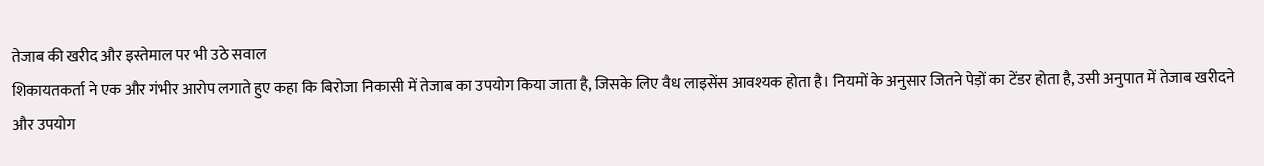तेजाब की खरीद और इस्तेमाल पर भी उठे सवाल
शिकायतकर्ता ने एक और गंभीर आरोप लगाते हुए कहा कि बिरोजा निकासी में तेजाब का उपयोग किया जाता है, जिसके लिए वैध लाइसेंस आवश्यक होता है। नियमों के अनुसार जितने पेड़ों का टेंडर होता है, उसी अनुपात में तेजाब खरीदने और उपयोग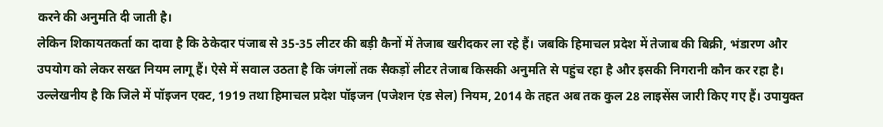करने की अनुमति दी जाती है।
लेकिन शिकायतकर्ता का दावा है कि ठेकेदार पंजाब से 35-35 लीटर की बड़ी कैनों में तेजाब खरीदकर ला रहे हैं। जबकि हिमाचल प्रदेश में तेजाब की बिक्री, भंडारण और उपयोग को लेकर सख्त नियम लागू हैं। ऐसे में सवाल उठता है कि जंगलों तक सैकड़ों लीटर तेजाब किसकी अनुमति से पहुंच रहा है और इसकी निगरानी कौन कर रहा है।
उल्लेखनीय है कि जिले में पॉइजन एक्ट, 1919 तथा हिमाचल प्रदेश पॉइजन (पजेशन एंड सेल) नियम, 2014 के तहत अब तक कुल 28 लाइसेंस जारी किए गए हैं। उपायुक्त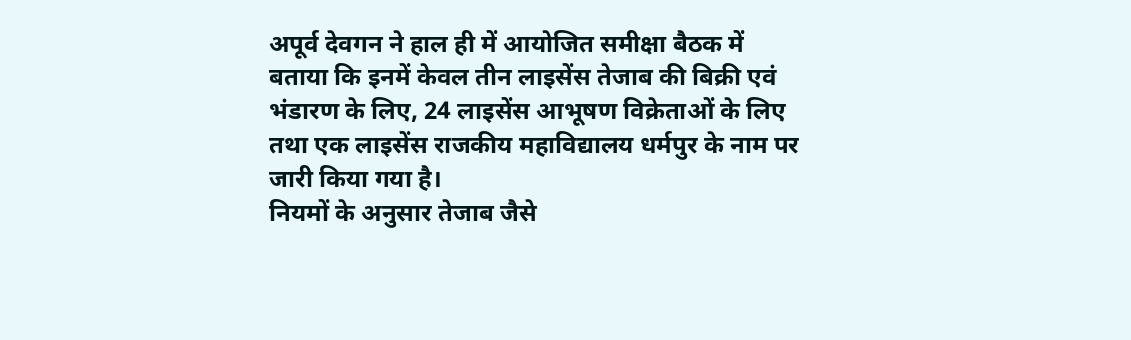अपूर्व देवगन ने हाल ही में आयोजित समीक्षा बैठक में बताया कि इनमें केवल तीन लाइसेंस तेजाब की बिक्री एवं भंडारण के लिए, 24 लाइसेंस आभूषण विक्रेताओं के लिए तथा एक लाइसेंस राजकीय महाविद्यालय धर्मपुर के नाम पर जारी किया गया है।
नियमों के अनुसार तेजाब जैसे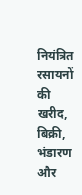नियंत्रित रसायनों की खरीद, बिक्री, भंडारण और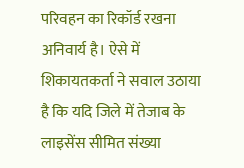परिवहन का रिकॉर्ड रखना अनिवार्य है। ऐसे में शिकायतकर्ता ने सवाल उठाया है कि यदि जिले में तेजाब के लाइसेंस सीमित संख्या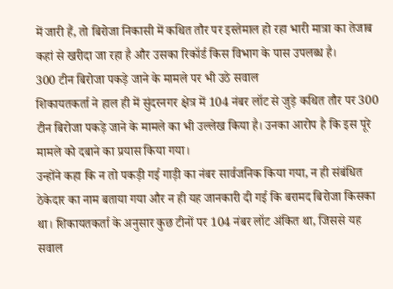में जारी हैं, तो बिरोजा निकासी में कथित तौर पर इस्तेमाल हो रहा भारी मात्रा का तेजाब कहां से खरीदा जा रहा है और उसका रिकॉर्ड किस विभाग के पास उपलब्ध है।
300 टीन बिरोजा पकड़े जाने के मामले पर भी उठे सवाल
शिकायतकर्ता ने हाल ही में सुंदरनगर क्षेत्र में 104 नंबर लॉट से जुड़े कथित तौर पर 300 टीन बिरोजा पकड़े जाने के मामले का भी उल्लेख किया है। उनका आरोप है कि इस पूरे मामले को दबाने का प्रयास किया गया।
उन्होंने कहा कि न तो पकड़ी गई गाड़ी का नंबर सार्वजनिक किया गया, न ही संबंधित ठेकेदार का नाम बताया गया और न ही यह जानकारी दी गई कि बरामद बिरोजा किसका था। शिकायतकर्ता के अनुसार कुछ टीनों पर 104 नंबर लॉट अंकित था, जिससे यह सवाल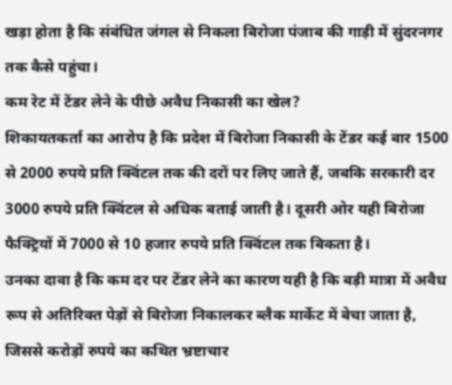खड़ा होता है कि संबंधित जंगल से निकला बिरोजा पंजाब की गाड़ी में सुंदरनगर तक कैसे पहुंचा।
कम रेट में टेंडर लेने के पीछे अवैध निकासी का खेल?
शिकायतकर्ता का आरोप है कि प्रदेश में बिरोजा निकासी के टेंडर कई बार 1500 से 2000 रुपये प्रति क्विंटल तक की दरों पर लिए जाते हैं, जबकि सरकारी दर 3000 रुपये प्रति क्विंटल से अधिक बताई जाती है। दूसरी ओर यही बिरोजा फैक्ट्रियों में 7000 से 10 हजार रुपये प्रति क्विंटल तक बिकता है।
उनका दावा है कि कम दर पर टेंडर लेने का कारण यही है कि बड़ी मात्रा में अवैध रूप से अतिरिक्त पेड़ों से बिरोजा निकालकर ब्लैक मार्केट में बेचा जाता है, जिससे करोड़ों रुपये का कथित भ्रष्टाचार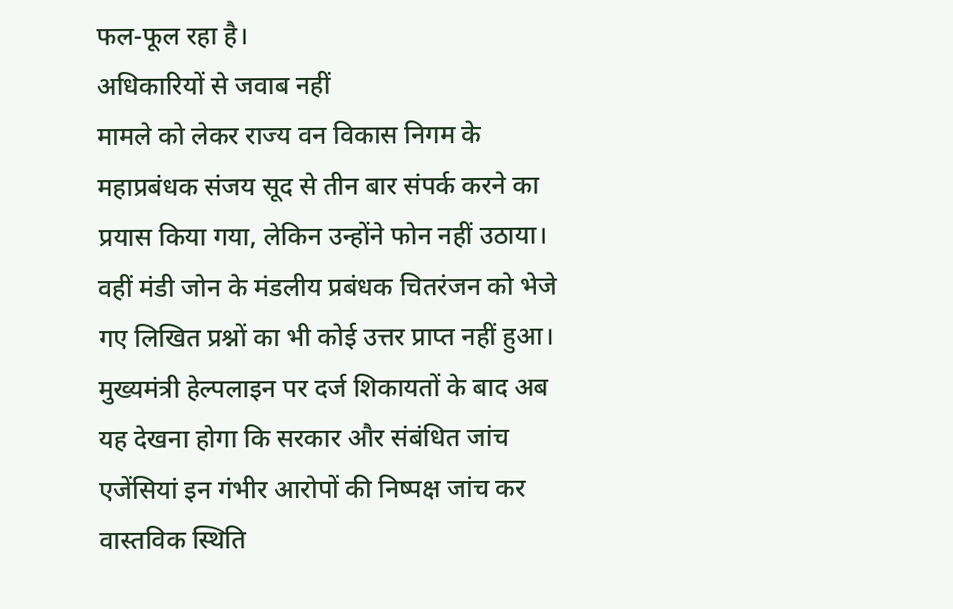फल-फूल रहा है।
अधिकारियों से जवाब नहीं
मामले को लेकर राज्य वन विकास निगम के महाप्रबंधक संजय सूद से तीन बार संपर्क करने का प्रयास किया गया, लेकिन उन्होंने फोन नहीं उठाया। वहीं मंडी जोन के मंडलीय प्रबंधक चितरंजन को भेजे गए लिखित प्रश्नों का भी कोई उत्तर प्राप्त नहीं हुआ।
मुख्यमंत्री हेल्पलाइन पर दर्ज शिकायतों के बाद अब यह देखना होगा कि सरकार और संबंधित जांच एजेंसियां इन गंभीर आरोपों की निष्पक्ष जांच कर वास्तविक स्थिति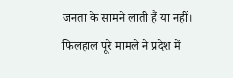जनता के सामने लाती हैं या नहीं। फिलहाल पूरे मामले ने प्रदेश में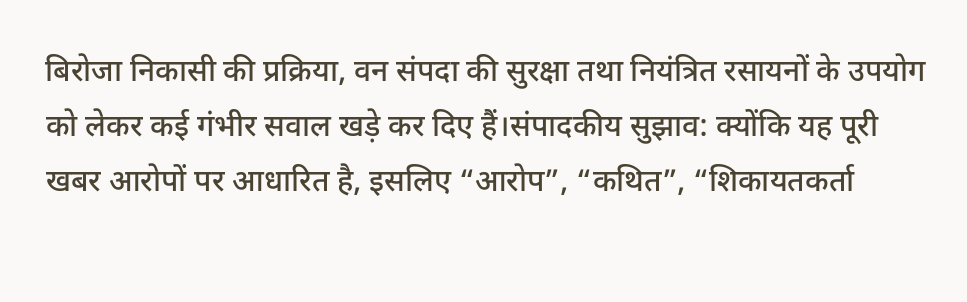बिरोजा निकासी की प्रक्रिया, वन संपदा की सुरक्षा तथा नियंत्रित रसायनों के उपयोग को लेकर कई गंभीर सवाल खड़े कर दिए हैं।संपादकीय सुझाव: क्योंकि यह पूरी खबर आरोपों पर आधारित है, इसलिए “आरोप”, “कथित”, “शिकायतकर्ता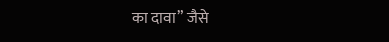का दावा” जैसे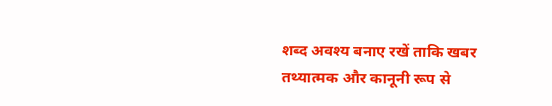शब्द अवश्य बनाए रखें ताकि खबर तथ्यात्मक और कानूनी रूप से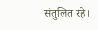संतुलित रहे।